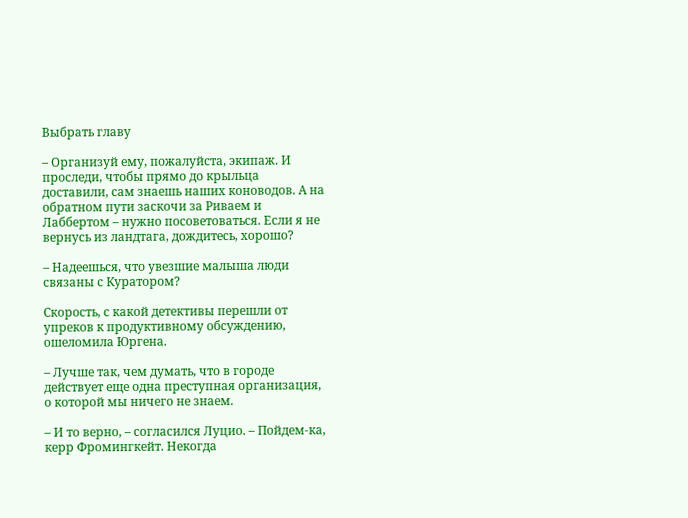Выбрать главу

– Организуй ему, пожалуйста, экипаж. И проследи, чтобы прямо до крыльца доставили, сам знаешь наших коноводов. А на обратном пути заскочи за Риваем и Лаббертом – нужно посоветоваться. Если я не вернусь из ландтага, дождитесь, хорошо?

– Надеешься, что увезшие малыша люди связаны с Куратором?

Скорость, с какой детективы перешли от упреков к продуктивному обсуждению, ошеломила Юргена.

– Лучше так, чем думать, что в городе действует еще одна преступная организация, о которой мы ничего не знаем.

– И то верно, – согласился Луцио. – Пойдем-ка, керр Фромингкейт. Некогда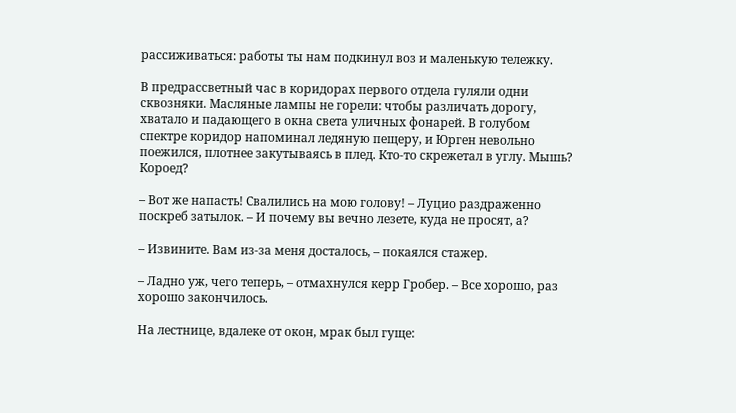рассиживаться: работы ты нам подкинул воз и маленькую тележку.

В предрассветный час в коридорах первого отдела гуляли одни сквозняки. Масляные лампы не горели: чтобы различать дорогу, хватало и падающего в окна света уличных фонарей. В голубом спектре коридор напоминал ледяную пещеру, и Юрген невольно поежился, плотнее закутываясь в плед. Кто-то скрежетал в углу. Мышь? Короед?

– Вот же напасть! Свалились на мою голову! – Луцио раздраженно поскреб затылок. – И почему вы вечно лезете, куда не просят, а?

– Извините. Вам из-за меня досталось, – покаялся стажер.

– Ладно уж, чего теперь, – отмахнулся керр Гробер. – Все хорошо, раз хорошо закончилось.

На лестнице, вдалеке от окон, мрак был гуще: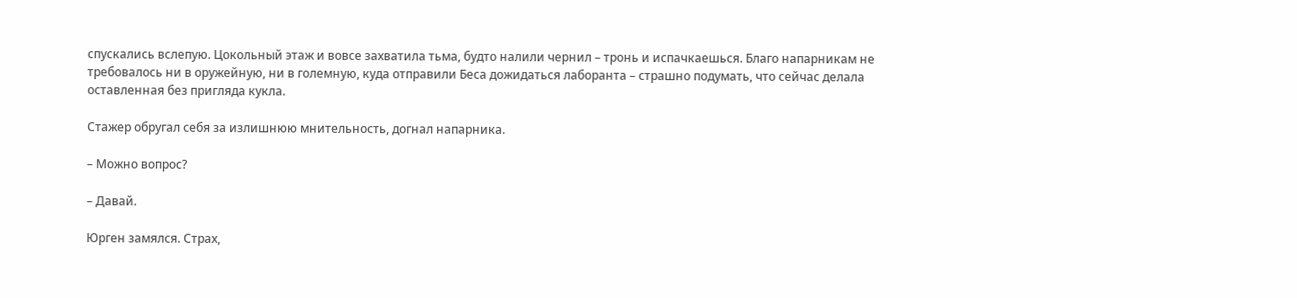спускались вслепую. Цокольный этаж и вовсе захватила тьма, будто налили чернил – тронь и испачкаешься. Благо напарникам не требовалось ни в оружейную, ни в големную, куда отправили Беса дожидаться лаборанта – страшно подумать, что сейчас делала оставленная без пригляда кукла.

Стажер обругал себя за излишнюю мнительность, догнал напарника.

– Можно вопрос?

– Давай.

Юрген замялся. Страх,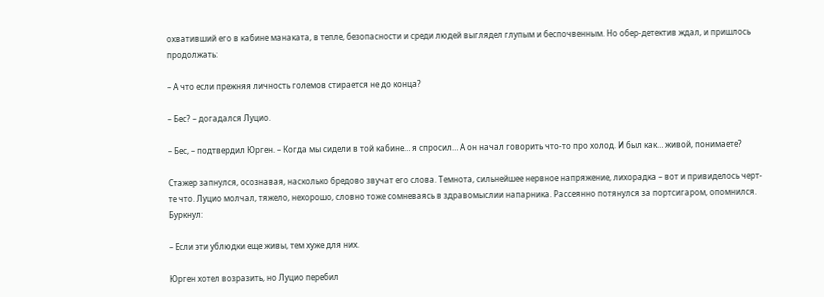охвативший его в кабине манаката, в тепле, безопасности и среди людей выглядел глупым и беспочвенным. Но обер-детектив ждал, и пришлось продолжать:

– А что если прежняя личность големов стирается не до конца?

– Бес? – догадался Луцио.

– Бес, – подтвердил Юрген. – Когда мы сидели в той кабине… я спросил… А он начал говорить что-то про холод. И был как… живой, понимаете?

Стажер запнулся, осознавая, насколько бредово звучат его слова. Темнота, сильнейшее нервное напряжение, лихорадка – вот и привиделось черт-те что. Луцио молчал, тяжело, нехорошо, словно тоже сомневаясь в здравомыслии напарника. Рассеянно потянулся за портсигаром, опомнился. Буркнул:

– Если эти ублюдки еще живы, тем хуже для них.

Юрген хотел возразить, но Луцио перебил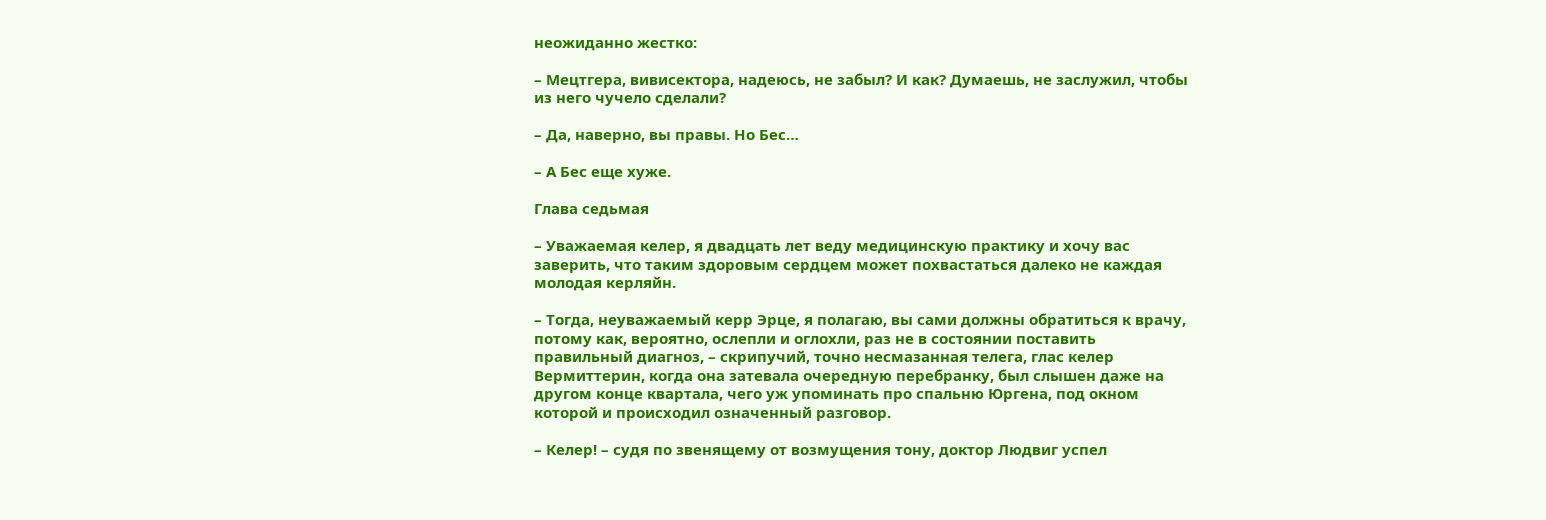неожиданно жестко:

– Мецтгера, вивисектора, надеюсь, не забыл? И как? Думаешь, не заслужил, чтобы из него чучело сделали?

– Да, наверно, вы правы. Но Бес…

– А Бес еще хуже.

Глава седьмая

– Уважаемая келер, я двадцать лет веду медицинскую практику и хочу вас заверить, что таким здоровым сердцем может похвастаться далеко не каждая молодая керляйн.

– Тогда, неуважаемый керр Эрце, я полагаю, вы сами должны обратиться к врачу, потому как, вероятно, ослепли и оглохли, раз не в состоянии поставить правильный диагноз, – скрипучий, точно несмазанная телега, глас келер Вермиттерин, когда она затевала очередную перебранку, был слышен даже на другом конце квартала, чего уж упоминать про спальню Юргена, под окном которой и происходил означенный разговор.

– Келер! – судя по звенящему от возмущения тону, доктор Людвиг успел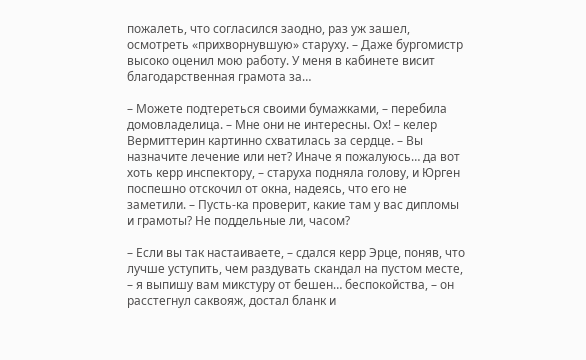пожалеть, что согласился заодно, раз уж зашел, осмотреть «прихворнувшую» старуху. – Даже бургомистр высоко оценил мою работу. У меня в кабинете висит благодарственная грамота за…

– Можете подтереться своими бумажками, – перебила домовладелица. – Мне они не интересны. Ох! – келер Вермиттерин картинно схватилась за сердце. – Вы назначите лечение или нет? Иначе я пожалуюсь… да вот хоть керр инспектору, – старуха подняла голову, и Юрген поспешно отскочил от окна, надеясь, что его не заметили. – Пусть-ка проверит, какие там у вас дипломы и грамоты? Не поддельные ли, часом?

– Если вы так настаиваете, – сдался керр Эрце, поняв, что лучше уступить, чем раздувать скандал на пустом месте, – я выпишу вам микстуру от бешен… беспокойства, – он расстегнул саквояж, достал бланк и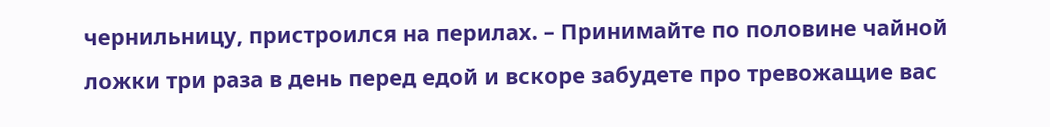чернильницу, пристроился на перилах. – Принимайте по половине чайной ложки три раза в день перед едой и вскоре забудете про тревожащие вас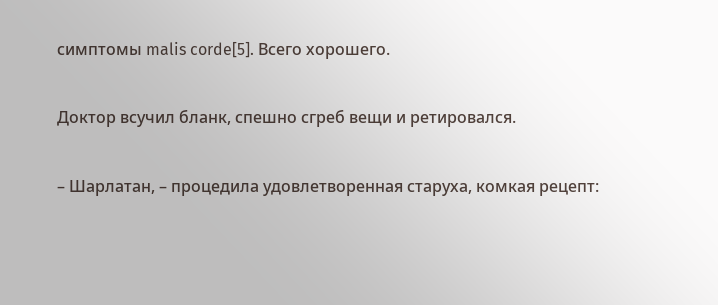симптомы malis corde[5]. Всего хорошего.

Доктор всучил бланк, спешно сгреб вещи и ретировался.

– Шарлатан, – процедила удовлетворенная старуха, комкая рецепт: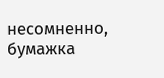несомненно, бумажка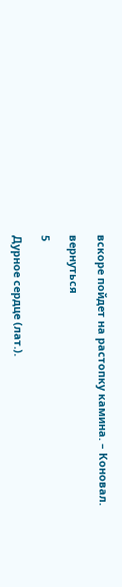вскоре пойдет на растопку камина. – Коновал.

вернуться

5

Дурное сердце (лат.).